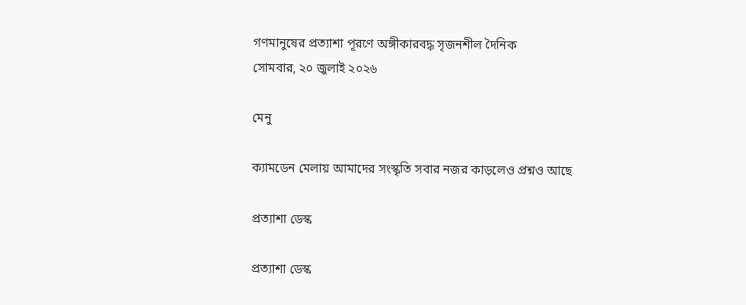গণমানুষের প্রত্যাশা পূরণে অঙ্গীকারবদ্ধ সৃজনশীল দৈনিক
সোমবার, ২০ জুলাই ২০২৬

মেনু

ক্যামডেন মেলায় আমাদের সংস্কৃতি সবার নজর কাড়লেও প্রশ্নও আছে

প্রত্যাশা ডেস্ক

প্রত্যাশা ডেস্ক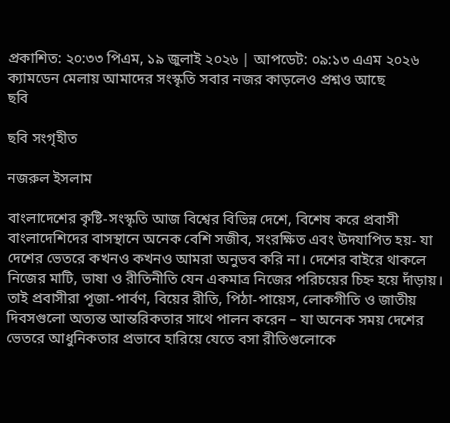প্রকাশিত: ২০:৩৩ পিএম, ১৯ জুলাই ২০২৬ | আপডেট: ০৯:১৩ এএম ২০২৬
ক্যামডেন মেলায় আমাদের সংস্কৃতি সবার নজর কাড়লেও প্রশ্নও আছে
ছবি

ছবি সংগৃহীত

নজরুল ইসলাম

বাংলাদেশের কৃষ্টি-সংস্কৃতি আজ বিশ্বের বিভিন্ন দেশে, বিশেষ করে প্রবাসী বাংলাদেশিদের বাসস্থানে অনেক বেশি সজীব, সংরক্ষিত এবং উদযাপিত হয়- যা দেশের ভেতরে কখনও কখনও আমরা অনুভব করি না। দেশের বাইরে থাকলে নিজের মাটি, ভাষা ও রীতিনীতি যেন একমাত্র নিজের পরিচয়ের চিহ্ন হয়ে দাঁড়ায়। তাই প্রবাসীরা পূজা-পার্বণ, বিয়ের রীতি, পিঠা-পায়েস, লোকগীতি ও জাতীয় দিবসগুলো অত্যন্ত আন্তরিকতার সাথে পালন করেন – যা অনেক সময় দেশের ভেতরে আধুনিকতার প্রভাবে হারিয়ে যেতে বসা রীতিগুলোকে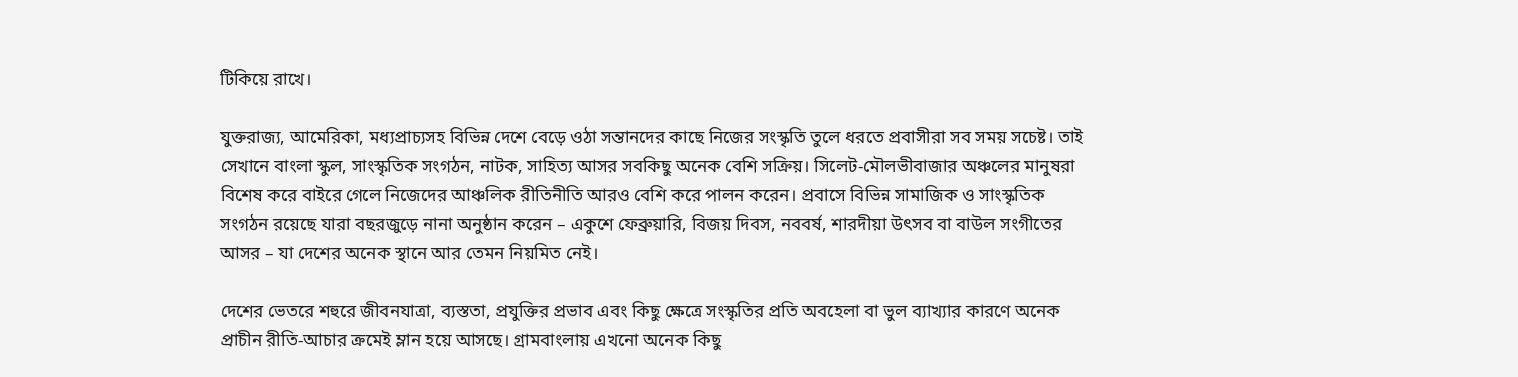টিকিয়ে রাখে।

যুক্তরাজ্য, আমেরিকা, মধ্যপ্রাচ্যসহ বিভিন্ন দেশে বেড়ে ওঠা সন্তানদের কাছে নিজের সংস্কৃতি তুলে ধরতে প্রবাসীরা সব সময় সচেষ্ট। তাই সেখানে বাংলা স্কুল, সাংস্কৃতিক সংগঠন, নাটক, সাহিত্য আসর সবকিছু অনেক বেশি সক্রিয়। সিলেট-মৌলভীবাজার অঞ্চলের মানুষরা বিশেষ করে বাইরে গেলে নিজেদের আঞ্চলিক রীতিনীতি আরও বেশি করে পালন করেন। প্রবাসে বিভিন্ন সামাজিক ও সাংস্কৃতিক সংগঠন রয়েছে যারা বছরজুড়ে নানা অনুষ্ঠান করেন – একুশে ফেব্রুয়ারি, বিজয় দিবস, নববর্ষ, শারদীয়া উৎসব বা বাউল সংগীতের আসর – যা দেশের অনেক স্থানে আর তেমন নিয়মিত নেই।

দেশের ভেতরে শহুরে জীবনযাত্রা, ব্যস্ততা, প্রযুক্তির প্রভাব এবং কিছু ক্ষেত্রে সংস্কৃতির প্রতি অবহেলা বা ভুল ব্যাখ্যার কারণে অনেক প্রাচীন রীতি-আচার ক্রমেই ম্লান হয়ে আসছে। গ্রামবাংলায় এখনো অনেক কিছু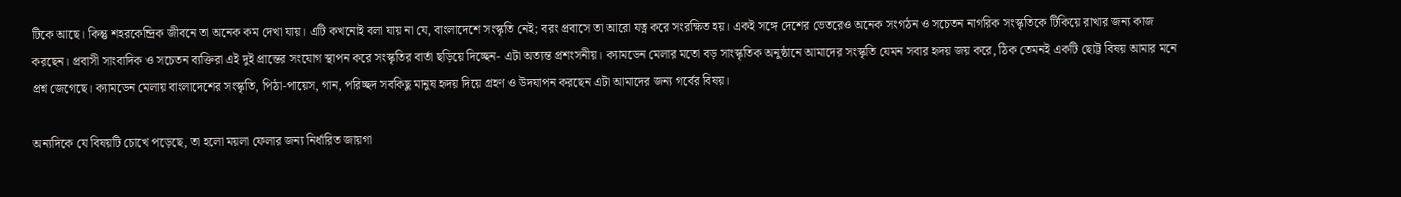টিকে আছে। কিন্তু শহরকেন্দ্রিক জীবনে তা অনেক কম দেখা যায়। এটি কখনোই বলা যায় না যে, বাংলাদেশে সংস্কৃতি নেই; বরং প্রবাসে তা আরো যত্ন করে সংরক্ষিত হয়। একই সঙ্গে দেশের ভেতরেও অনেক সংগঠন ও সচেতন নাগরিক সংস্কৃতিকে টিকিয়ে রাখার জন্য কাজ করছেন। প্রবাসী সাংবাদিক ও সচেতন ব্যক্তিরা এই দুই প্রান্তের সংযোগ স্থাপন করে সংস্কৃতির বার্তা ছড়িয়ে দিচ্ছেন- এটা অত্যন্ত প্রশংসনীয়। ক্যামডেন মেলার মতো বড় সাংস্কৃতিক অনুষ্ঠানে আমাদের সংস্কৃতি যেমন সবার হৃদয় জয় করে, ঠিক তেমনই একটি ছোট্ট বিষয় আমার মনে প্রশ্ন জেগেছে। ক্যামডেন মেলায় বাংলাদেশের সংস্কৃতি, পিঠা-পায়েস, গান, পরিচ্ছদ সবকিছু মানুষ হৃদয় দিয়ে গ্রহণ ও উদযাপন করছেন এটা আমাদের জন্য গর্বের বিষয়।

অন্যদিকে যে বিষয়টি চোখে পড়েছে, তা হলো ময়লা ফেলার জন্য নির্ধারিত জায়গা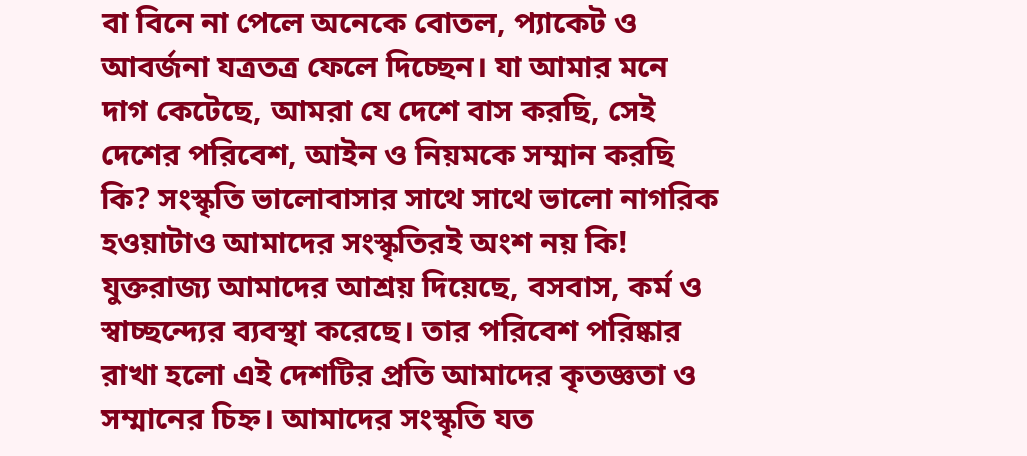বা বিনে না পেলে অনেকে বোতল, প্যাকেট ও আবর্জনা যত্রতত্র ফেলে দিচ্ছেন। যা আমার মনে দাগ কেটেছে, আমরা যে দেশে বাস করছি, সেই দেশের পরিবেশ, আইন ও নিয়মকে সম্মান করছি কি? সংস্কৃতি ভালোবাসার সাথে সাথে ভালো নাগরিক হওয়াটাও আমাদের সংস্কৃতিরই অংশ নয় কি! যুক্তরাজ্য আমাদের আশ্রয় দিয়েছে, বসবাস, কর্ম ও স্বাচ্ছন্দ্যের ব্যবস্থা করেছে। তার পরিবেশ পরিষ্কার রাখা হলো এই দেশটির প্রতি আমাদের কৃতজ্ঞতা ও সম্মানের চিহ্ন। আমাদের সংস্কৃতি যত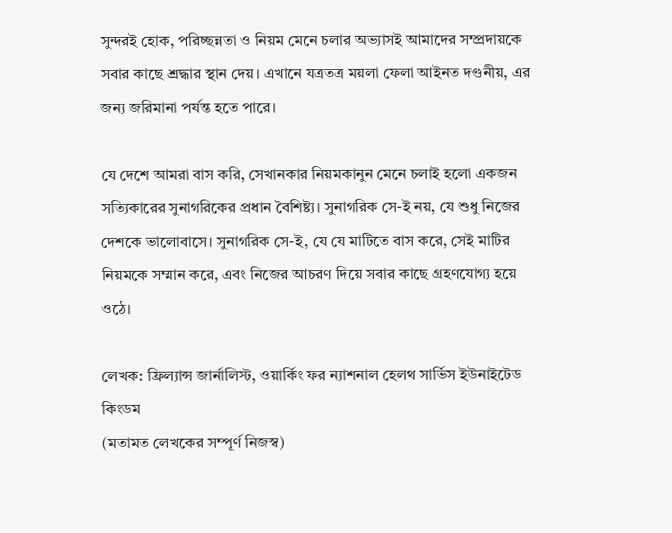সুন্দরই হোক, পরিচ্ছন্নতা ও নিয়ম মেনে চলার অভ্যাসই আমাদের সম্প্রদায়কে সবার কাছে শ্রদ্ধার স্থান দেয়। এখানে যত্রতত্র ময়লা ফেলা আইনত দণ্ডনীয়, এর জন্য জরিমানা পর্যন্ত হতে পারে।

যে দেশে আমরা বাস করি, সেখানকার নিয়মকানুন মেনে চলাই হলো একজন সত্যিকারের সুনাগরিকের প্রধান বৈশিষ্ট্য। সুনাগরিক সে-ই নয়, যে শুধু নিজের দেশকে ভালোবাসে। সুনাগরিক সে-ই, যে যে মাটিতে বাস করে, সেই মাটির নিয়মকে সম্মান করে, এবং নিজের আচরণ দিয়ে সবার কাছে গ্রহণযোগ্য হয়ে ওঠে।

লেখক: ফ্রিল্যান্স জার্নালিস্ট, ওয়ার্কিং ফর ন্যাশনাল হেলথ সার্ভিস ইউনাইটেড কিংডম
(মতামত লেখকের সম্পূর্ণ নিজস্ব)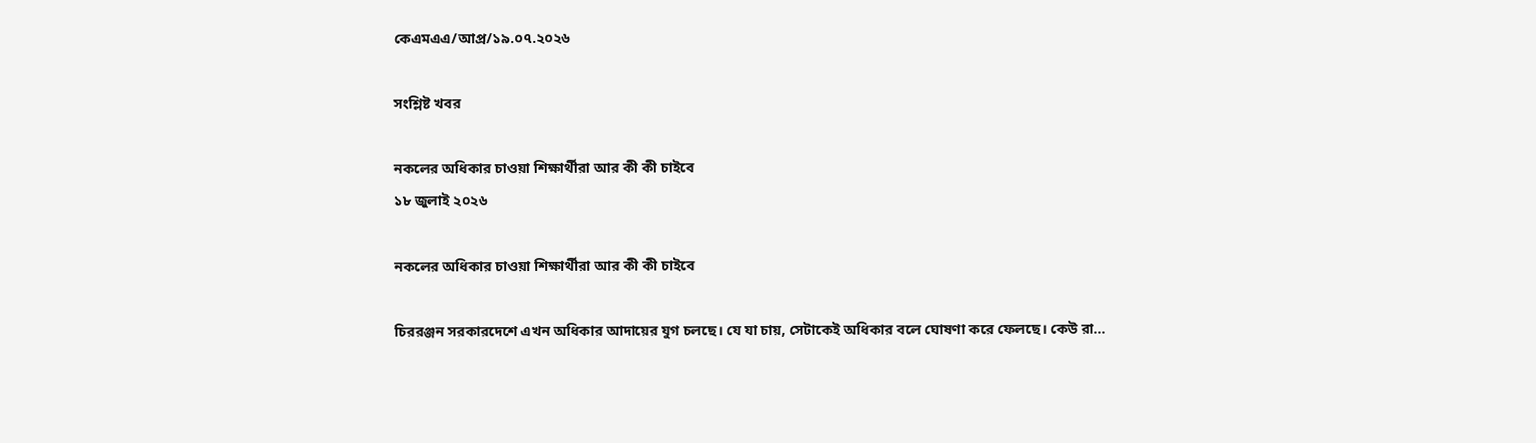কেএমএএ/আপ্র/১৯.০৭.২০২৬

সংশ্লিষ্ট খবর

নকলের অধিকার চাওয়া শিক্ষার্থীরা আর কী কী চাইবে
১৮ জুলাই ২০২৬

নকলের অধিকার চাওয়া শিক্ষার্থীরা আর কী কী চাইবে

চিররঞ্জন সরকারদেশে এখন অধিকার আদায়ের যুগ চলছে। যে যা চায়, সেটাকেই অধিকার বলে ঘোষণা করে ফেলছে। কেউ রা...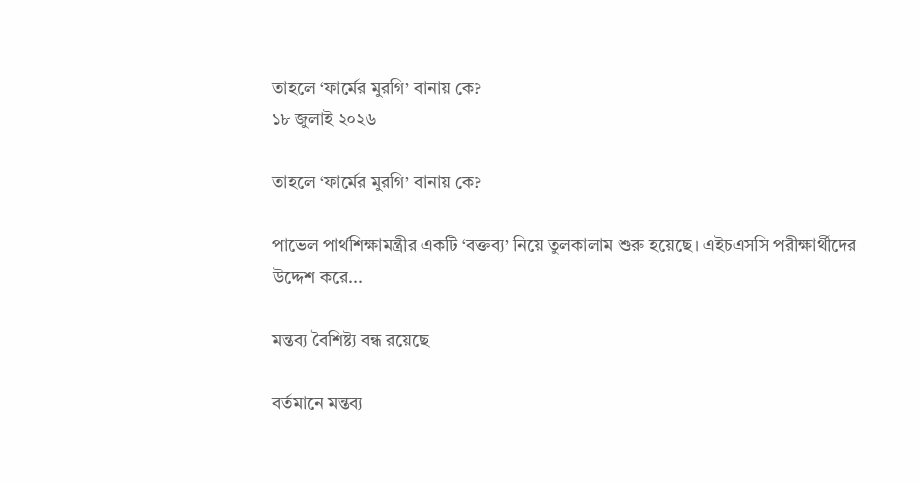তাহলে ‘ফার্মের মুরগি’ বানায় কে?
১৮ জুলাই ২০২৬

তাহলে ‘ফার্মের মুরগি’ বানায় কে?

পাভেল পার্থশিক্ষামন্ত্রীর একটি ‘বক্তব্য’ নিয়ে তুলকালাম শুরু হয়েছে। এইচএসসি পরীক্ষার্থীদের উদ্দেশ করে...

মন্তব্য বৈশিষ্ট্য বন্ধ রয়েছে

বর্তমানে মন্তব্য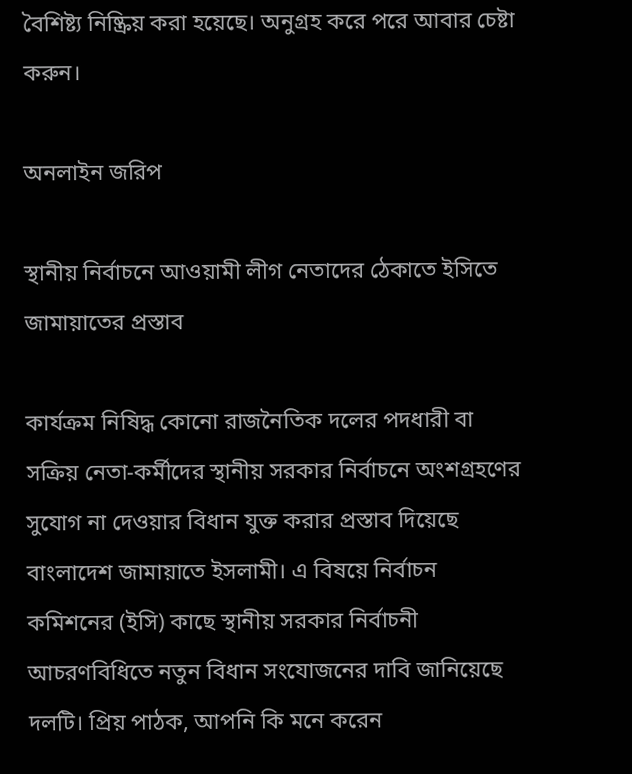বৈশিষ্ট্য নিষ্ক্রিয় করা হয়েছে। অনুগ্রহ করে পরে আবার চেষ্টা করুন।

অনলাইন জরিপ

স্থানীয় নির্বাচনে আওয়ামী লীগ নেতাদের ঠেকাতে ইসিতে জামায়াতের প্রস্তাব

কার্যক্রম নিষিদ্ধ কোনো রাজনৈতিক দলের পদধারী বা সক্রিয় নেতা-কর্মীদের স্থানীয় সরকার নির্বাচনে অংশগ্রহণের সুযোগ না দেওয়ার বিধান যুক্ত করার প্রস্তাব দিয়েছে বাংলাদেশ জামায়াতে ইসলামী। এ বিষয়ে নির্বাচন কমিশনের (ইসি) কাছে স্থানীয় সরকার নির্বাচনী আচরণবিধিতে নতুন বিধান সংযোজনের দাবি জানিয়েছে দলটি। প্রিয় পাঠক, আপনি কি মনে করেন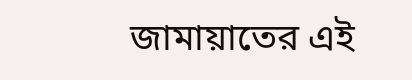জামায়াতের এই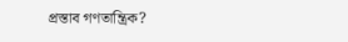প্রস্তাব গণতান্ত্রিক?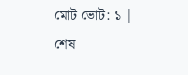মোট ভোট: ১ | শেষ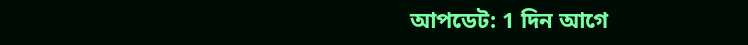আপডেট: 1 দিন আগে